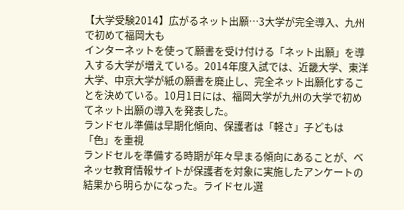【大学受験2014】広がるネット出願…3大学が完全導入、九州で初めて福岡大も
インターネットを使って願書を受け付ける「ネット出願」を導入する大学が増えている。2014年度入試では、近畿大学、東洋大学、中京大学が紙の願書を廃止し、完全ネット出願化することを決めている。10月1日には、福岡大学が九州の大学で初めてネット出願の導入を発表した。
ランドセル準備は早期化傾向、保護者は「軽さ」子どもは「色」を重視
ランドセルを準備する時期が年々早まる傾向にあることが、ベネッセ教育情報サイトが保護者を対象に実施したアンケートの結果から明らかになった。ライドセル選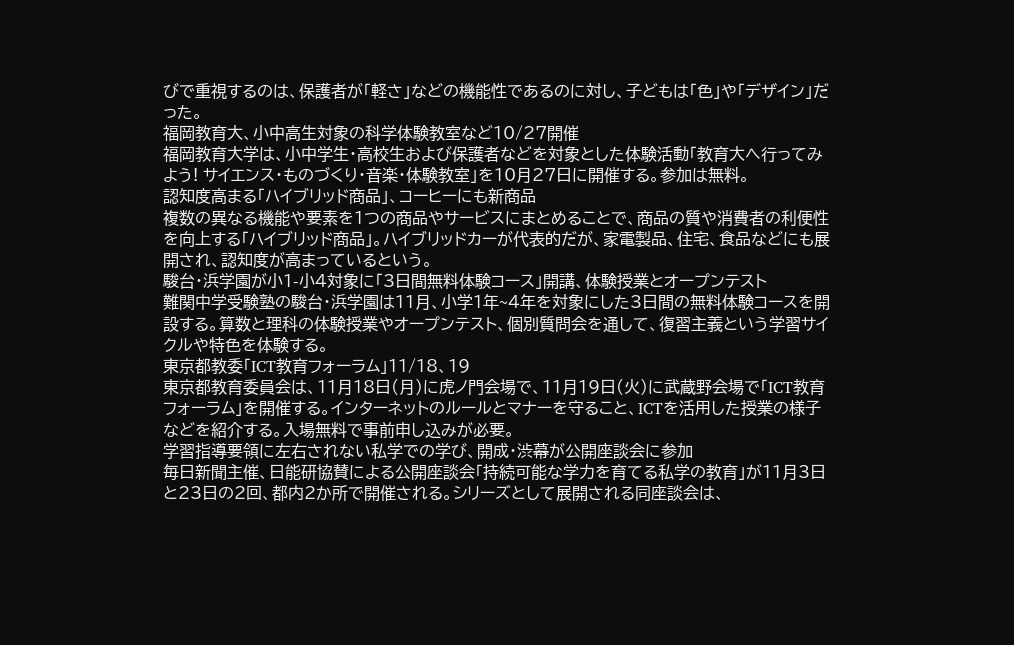びで重視するのは、保護者が「軽さ」などの機能性であるのに対し、子どもは「色」や「デザイン」だった。
福岡教育大、小中高生対象の科学体験教室など10/27開催
福岡教育大学は、小中学生・高校生および保護者などを対象とした体験活動「教育大へ行ってみよう! サイエンス・ものづくり・音楽・体験教室」を10月27日に開催する。参加は無料。
認知度高まる「ハイブリッド商品」、コーヒーにも新商品
複数の異なる機能や要素を1つの商品やサービスにまとめることで、商品の質や消費者の利便性を向上する「ハイブリッド商品」。ハイブリッドカーが代表的だが、家電製品、住宅、食品などにも展開され、認知度が高まっているという。
駿台・浜学園が小1-小4対象に「3日間無料体験コース」開講、体験授業とオープンテスト
難関中学受験塾の駿台・浜学園は11月、小学1年~4年を対象にした3日間の無料体験コースを開設する。算数と理科の体験授業やオープンテスト、個別質問会を通して、復習主義という学習サイクルや特色を体験する。
東京都教委「ICT教育フォーラム」11/18、19
東京都教育委員会は、11月18日(月)に虎ノ門会場で、11月19日(火)に武蔵野会場で「ICT教育フォーラム」を開催する。インターネットのルールとマナーを守ること、ICTを活用した授業の様子などを紹介する。入場無料で事前申し込みが必要。
学習指導要領に左右されない私学での学び、開成・渋幕が公開座談会に参加
毎日新聞主催、日能研協賛による公開座談会「持続可能な学力を育てる私学の教育」が11月3日と23日の2回、都内2か所で開催される。シリーズとして展開される同座談会は、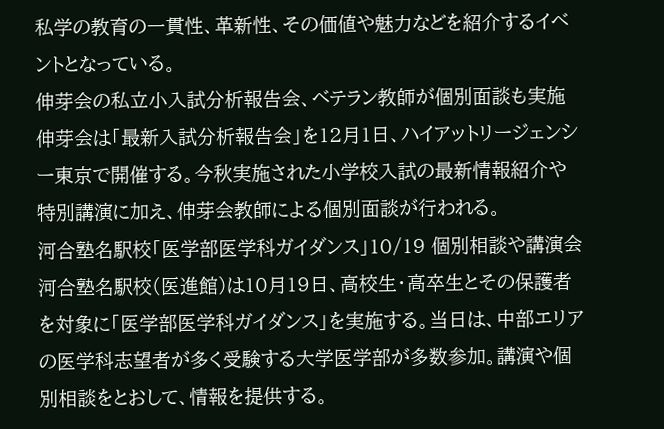私学の教育の一貫性、革新性、その価値や魅力などを紹介するイベントとなっている。
伸芽会の私立小入試分析報告会、ベテラン教師が個別面談も実施
伸芽会は「最新入試分析報告会」を12月1日、ハイアットリージェンシー東京で開催する。今秋実施された小学校入試の最新情報紹介や特別講演に加え、伸芽会教師による個別面談が行われる。
河合塾名駅校「医学部医学科ガイダンス」10/19 個別相談や講演会
河合塾名駅校(医進館)は10月19日、高校生・高卒生とその保護者を対象に「医学部医学科ガイダンス」を実施する。当日は、中部エリアの医学科志望者が多く受験する大学医学部が多数参加。講演や個別相談をとおして、情報を提供する。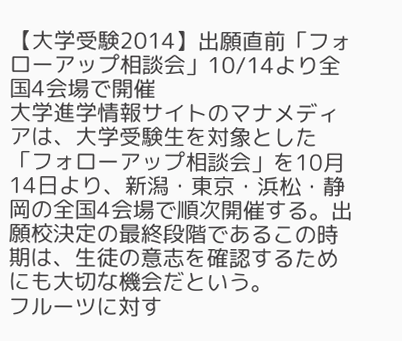【大学受験2014】出願直前「フォローアップ相談会」10/14より全国4会場で開催
大学進学情報サイトのマナメディアは、大学受験生を対象とした「フォローアップ相談会」を10月14日より、新潟・東京・浜松・静岡の全国4会場で順次開催する。出願校決定の最終段階であるこの時期は、生徒の意志を確認するためにも大切な機会だという。
フルーツに対す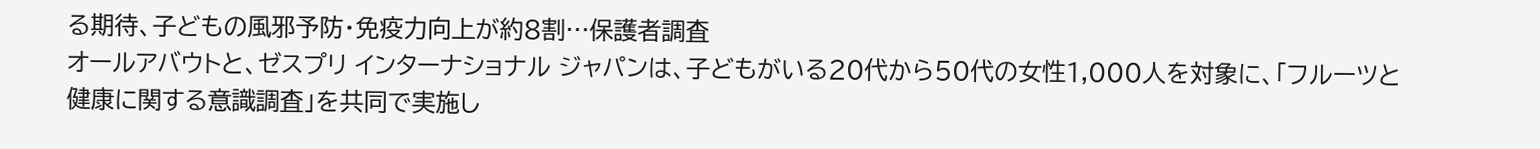る期待、子どもの風邪予防・免疫力向上が約8割…保護者調査
オールアバウトと、ゼスプリ インターナショナル ジャパンは、子どもがいる20代から50代の女性1,000人を対象に、「フルーツと健康に関する意識調査」を共同で実施し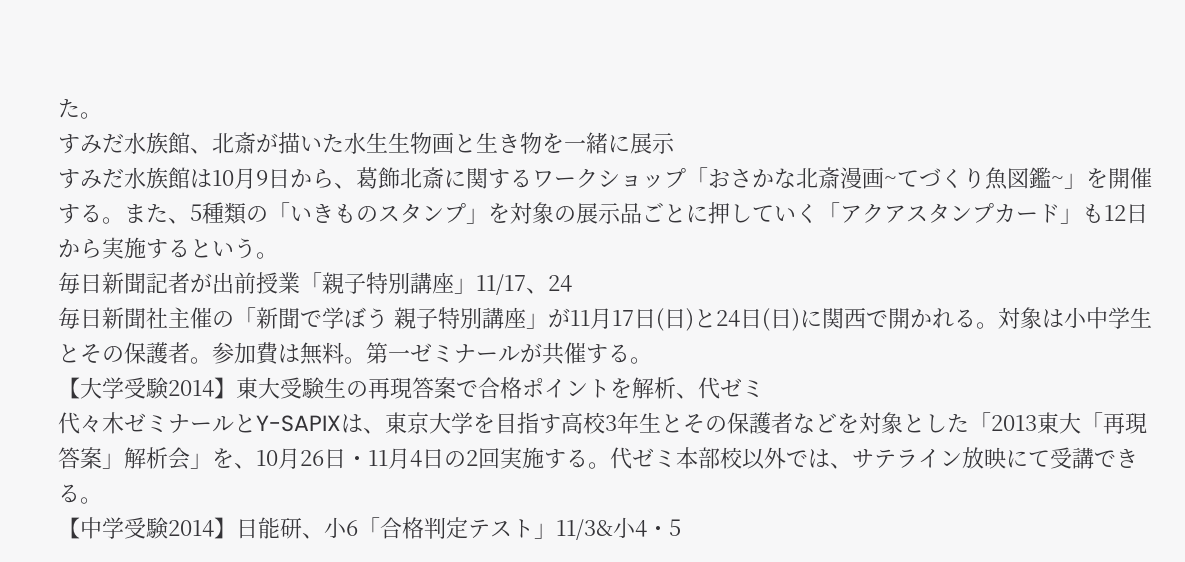た。
すみだ水族館、北斎が描いた水生生物画と生き物を一緒に展示
すみだ水族館は10月9日から、葛飾北斎に関するワークショップ「おさかな北斎漫画~てづくり魚図鑑~」を開催する。また、5種類の「いきものスタンプ」を対象の展示品ごとに押していく「アクアスタンプカード」も12日から実施するという。
毎日新聞記者が出前授業「親子特別講座」11/17、24
毎日新聞社主催の「新聞で学ぼう 親子特別講座」が11月17日(日)と24日(日)に関西で開かれる。対象は小中学生とその保護者。参加費は無料。第一ゼミナールが共催する。
【大学受験2014】東大受験生の再現答案で合格ポイントを解析、代ゼミ
代々木ゼミナールとY-SAPIXは、東京大学を目指す高校3年生とその保護者などを対象とした「2013東大「再現答案」解析会」を、10月26日・11月4日の2回実施する。代ゼミ本部校以外では、サテライン放映にて受講できる。
【中学受験2014】日能研、小6「合格判定テスト」11/3&小4・5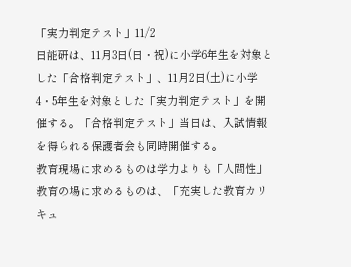「実力判定テスト」11/2
日能研は、11月3日(日・祝)に小学6年生を対象とした「合格判定テスト」、11月2日(土)に小学4・5年生を対象とした「実力判定テスト」を開催する。「合格判定テスト」当日は、入試情報を得られる保護者会も同時開催する。
教育現場に求めるものは学力よりも「人間性」
教育の場に求めるものは、「充実した教育カリキュ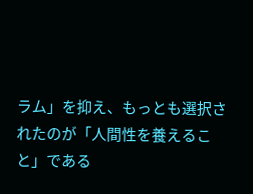ラム」を抑え、もっとも選択されたのが「人間性を養えること」である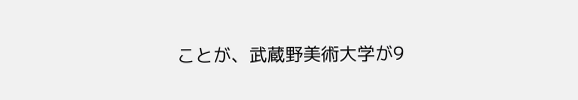ことが、武蔵野美術大学が9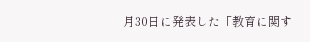月30日に発表した「教育に関す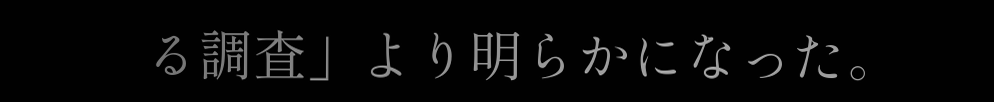る調査」より明らかになった。